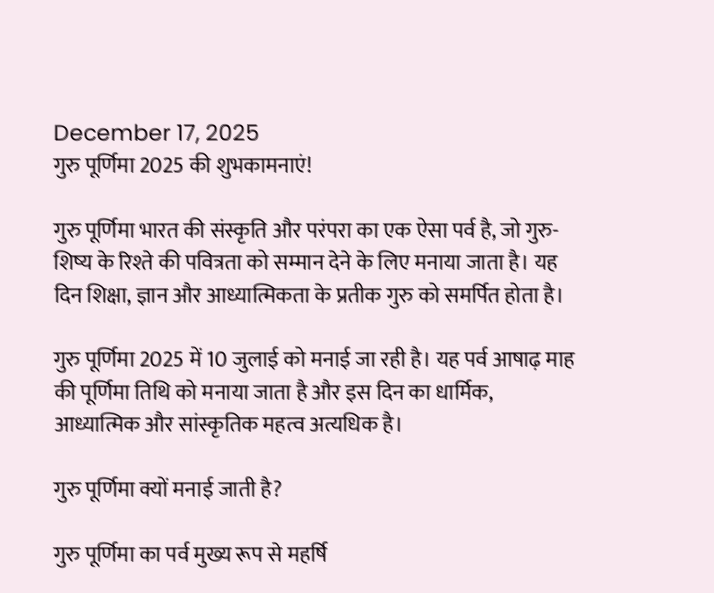December 17, 2025
गुरु पूर्णिमा 2025 की शुभकामनाएं!

गुरु पूर्णिमा भारत की संस्कृति और परंपरा का एक ऐसा पर्व है, जो गुरु-शिष्य के रिश्ते की पवित्रता को सम्मान देने के लिए मनाया जाता है। यह दिन शिक्षा, ज्ञान और आध्यात्मिकता के प्रतीक गुरु को समर्पित होता है।

गुरु पूर्णिमा 2025 में 10 जुलाई को मनाई जा रही है। यह पर्व आषाढ़ माह की पूर्णिमा तिथि को मनाया जाता है और इस दिन का धार्मिक, आध्यात्मिक और सांस्कृतिक महत्व अत्यधिक है।

गुरु पूर्णिमा क्यों मनाई जाती है?

गुरु पूर्णिमा का पर्व मुख्य रूप से महर्षि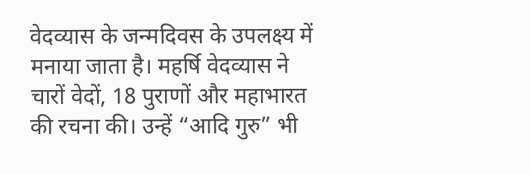वेदव्यास के जन्मदिवस के उपलक्ष्य में मनाया जाता है। महर्षि वेदव्यास ने चारों वेदों, 18 पुराणों और महाभारत की रचना की। उन्हें “आदि गुरु” भी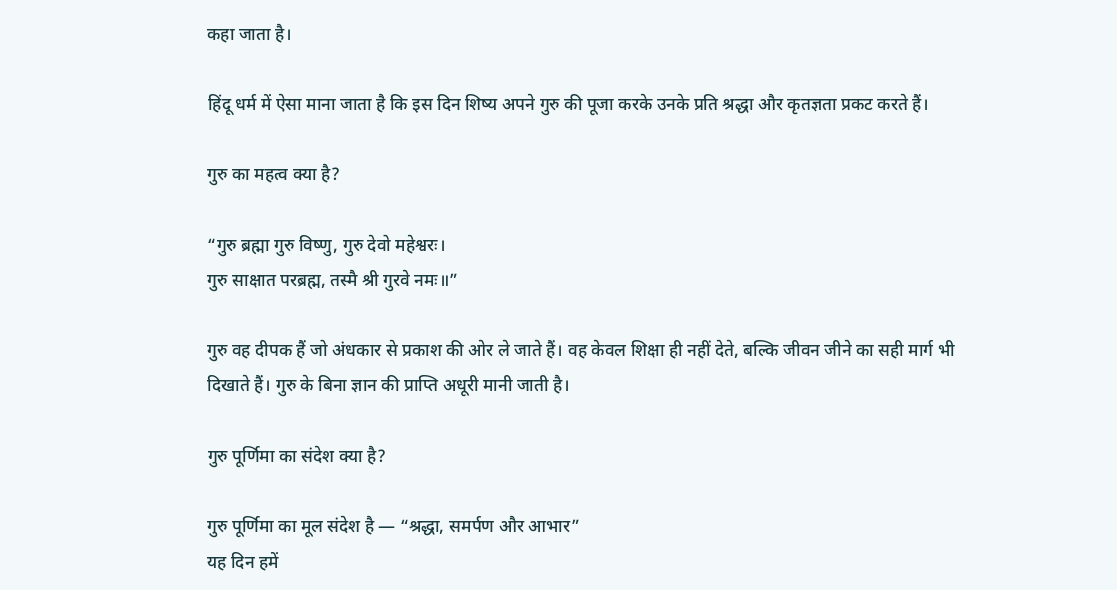कहा जाता है।

हिंदू धर्म में ऐसा माना जाता है कि इस दिन शिष्य अपने गुरु की पूजा करके उनके प्रति श्रद्धा और कृतज्ञता प्रकट करते हैं।

गुरु का महत्व क्या है?

“गुरु ब्रह्मा गुरु विष्णु, गुरु देवो महेश्वरः।
गुरु साक्षात परब्रह्म, तस्मै श्री गुरवे नमः॥”

गुरु वह दीपक हैं जो अंधकार से प्रकाश की ओर ले जाते हैं। वह केवल शिक्षा ही नहीं देते, बल्कि जीवन जीने का सही मार्ग भी दिखाते हैं। गुरु के बिना ज्ञान की प्राप्ति अधूरी मानी जाती है।

गुरु पूर्णिमा का संदेश क्या है?

गुरु पूर्णिमा का मूल संदेश है — “श्रद्धा, समर्पण और आभार”
यह दिन हमें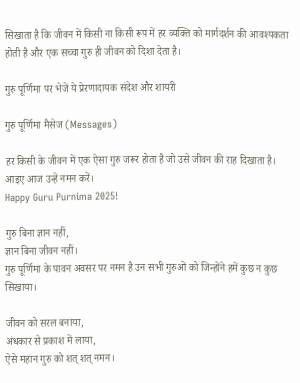सिखाता है कि जीवन में किसी ना किसी रूप में हर व्यक्ति को मार्गदर्शन की आवश्यकता होती है और एक सच्चा गुरु ही जीवन को दिशा देता है।

गुरु पूर्णिमा पर भेजें ये प्रेरणादायक संदेश और शायरी

गुरु पूर्णिमा मैसेज (Messages)

हर किसी के जीवन में एक ऐसा गुरु जरूर होता है जो उसे जीवन की राह दिखाता है।
आइए आज उन्हें नमन करें।
Happy Guru Purnima 2025!

गुरु बिना ज्ञान नहीं,
ज्ञान बिना जीवन नहीं।
गुरु पूर्णिमा के पावन अवसर पर नमन है उन सभी गुरुओं को जिन्होंने हमें कुछ न कुछ सिखाया।

जीवन को सरल बनाया,
अंधकार से प्रकाश में लाया,
ऐसे महान गुरु को शत् शत् नमन।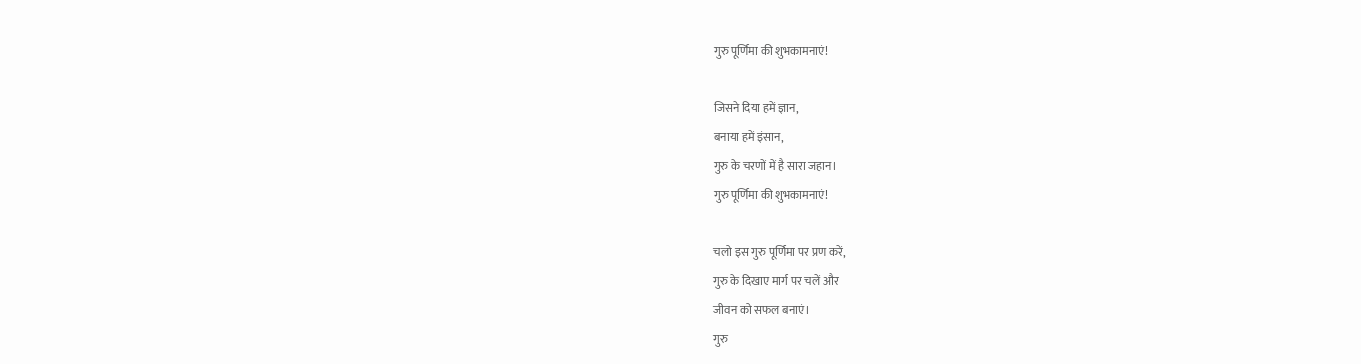गुरु पूर्णिमा की शुभकामनाएं!

जिसने दिया हमें ज्ञान,
बनाया हमें इंसान,
गुरु के चरणों में है सारा जहान।
गुरु पूर्णिमा की शुभकामनाएं!

चलो इस गुरु पूर्णिमा पर प्रण करें,
गुरु के दिखाए मार्ग पर चलें और
जीवन को सफल बनाएं।
गुरु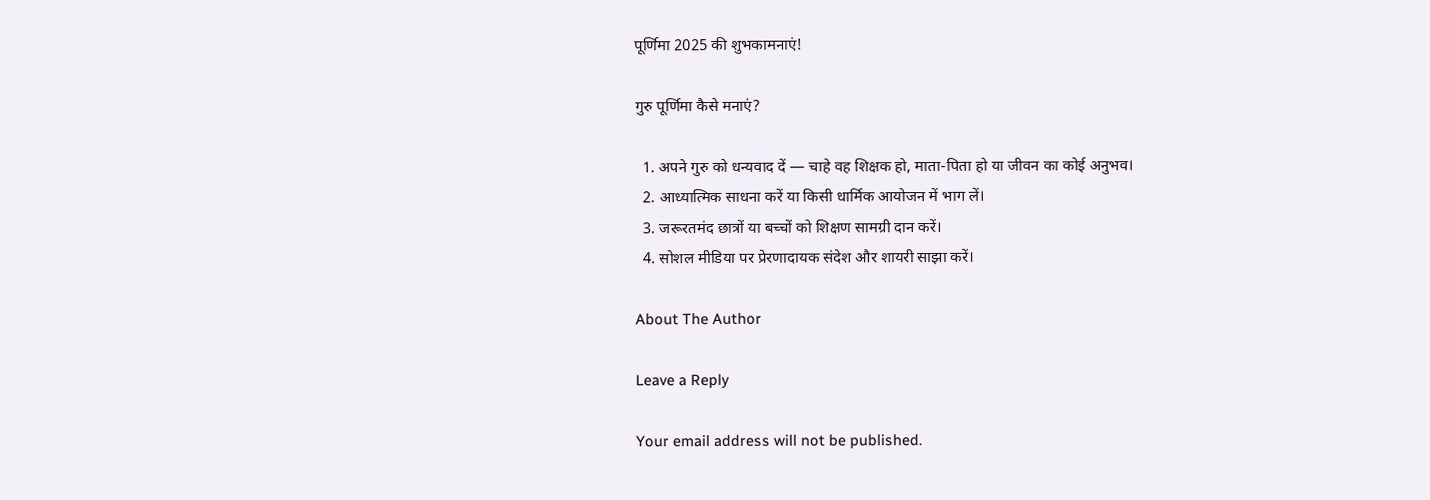पूर्णिमा 2025 की शुभकामनाएं!

गुरु पूर्णिमा कैसे मनाएं?

  1. अपने गुरु को धन्यवाद दें — चाहे वह शिक्षक हो, माता-पिता हो या जीवन का कोई अनुभव।
  2. आध्यात्मिक साधना करें या किसी धार्मिक आयोजन में भाग लें।
  3. जरूरतमंद छात्रों या बच्चों को शिक्षण सामग्री दान करें।
  4. सोशल मीडिया पर प्रेरणादायक संदेश और शायरी साझा करें।

About The Author

Leave a Reply

Your email address will not be published.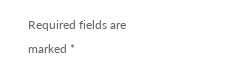Required fields are marked *